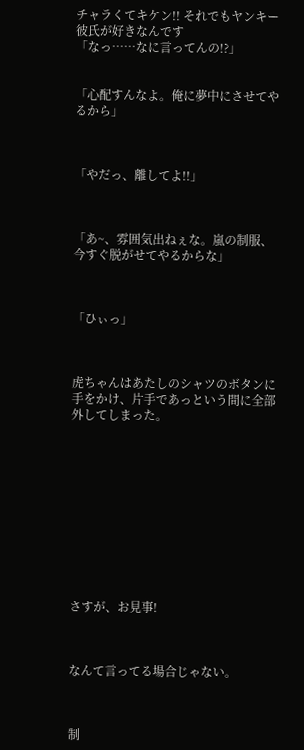チャラくてキケン!! それでもヤンキー彼氏が好きなんです
「なっ……なに言ってんの!?」


「心配すんなよ。俺に夢中にさせてやるから」



「やだっ、離してよ!!」



「あ~、雰囲気出ねぇな。嵐の制服、今すぐ脱がせてやるからな」



「ひぃっ」



虎ちゃんはあたしのシャツのボタンに手をかけ、片手であっという間に全部外してしまった。











さすが、お見事!



なんて言ってる場合じゃない。



制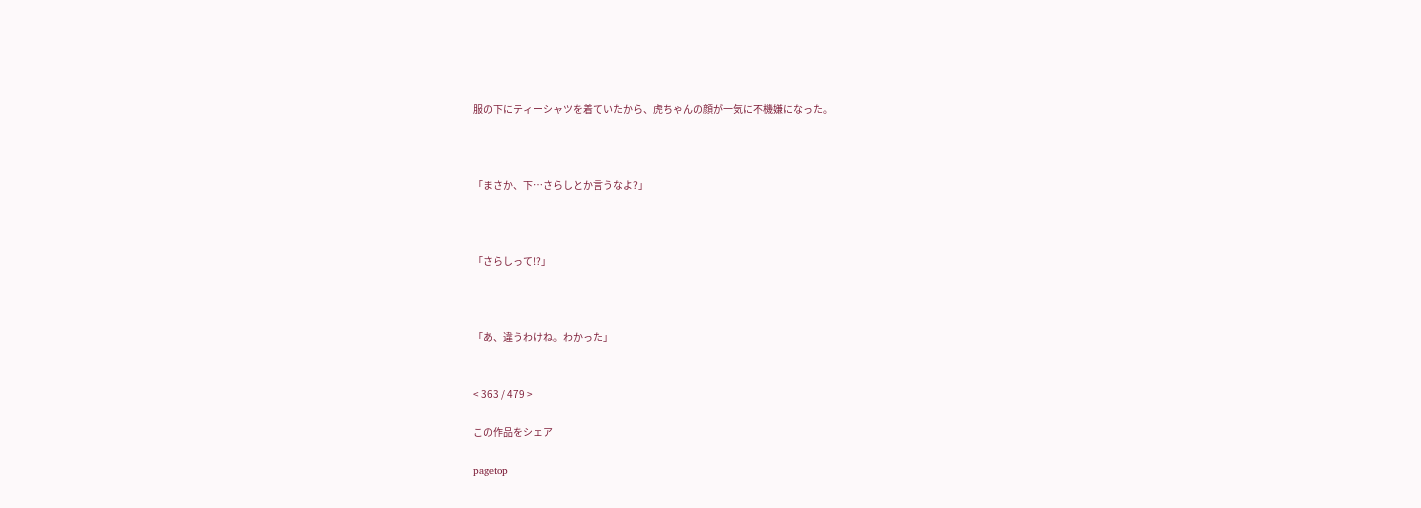服の下にティーシャツを着ていたから、虎ちゃんの顔が一気に不機嫌になった。



「まさか、下…さらしとか言うなよ?」



「さらしって!?」



「あ、違うわけね。わかった」


< 363 / 479 >

この作品をシェア

pagetop